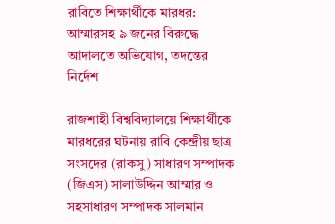রাবিতে শিক্ষার্থীকে মারধর: আম্মারসহ ৯ জনের বিরুদ্ধে আদালতে অভিযোগ, তদন্তের নির্দেশ

রাজশাহী বিশ্ববিদ্যালয়ে শিক্ষার্থীকে মারধরের ঘটনায় রাবি কেন্দ্রীয় ছাত্র সংসদের (রাকসু) সাধারণ সম্পাদক (জিএস) সালাউদ্দিন আম্মার ও সহসাধারণ সম্পাদক সালমান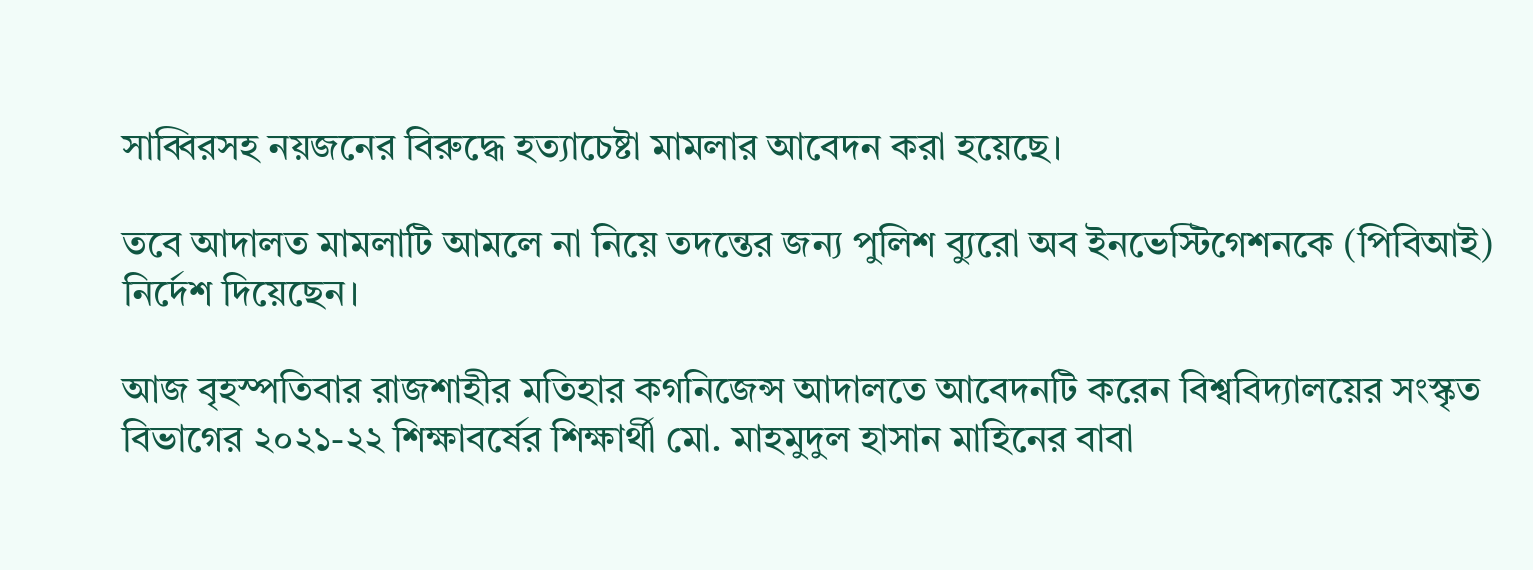সাব্বিরসহ নয়জনের বিরুদ্ধে হত্যাচেষ্টা মামলার আবেদন করা হয়েছে।

তবে আদালত মামলাটি আমলে না নিয়ে তদন্তের জন্য পুলিশ ব্যুরো অব ইনভেস্টিগেশনকে (পিবিআই) নির্দেশ দিয়েছেন।

আজ বৃহস্পতিবার রাজশাহীর মতিহার কগনিজেন্স আদালতে আবেদনটি করেন বিশ্ববিদ্যালয়ের সংস্কৃত বিভাগের ২০২১-২২ শিক্ষাবর্ষের শিক্ষার্থী মো. মাহমুদুল হাসান মাহিনের বাবা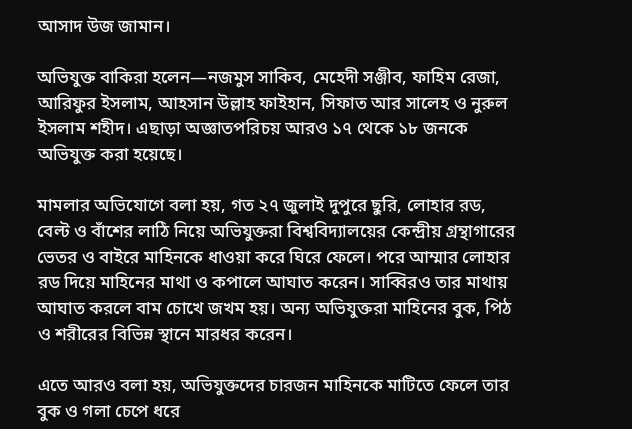আসাদ উজ জামান।

অভিযুক্ত বাকিরা হলেন—নজমুস সাকিব, মেহেদী সঞ্জীব, ফাহিম রেজা, আরিফুর ইসলাম, আহসান উল্লাহ ফাইহান, সিফাত আর সালেহ ও নুরুল ইসলাম শহীদ। এছাড়া অজ্ঞাতপরিচয় আরও ১৭ থেকে ১৮ জনকে অভিযুক্ত করা হয়েছে।

মামলার অভিযোগে বলা হয়, গত ২৭ জুলাই দুপুরে ছুরি, লোহার রড, বেল্ট ও বাঁশের লাঠি নিয়ে অভিযুক্তরা বিশ্ববিদ্যালয়ের কেন্দ্রীয় গ্রন্থাগারের ভেতর ও বাইরে মাহিনকে ধাওয়া করে ঘিরে ফেলে। পরে আম্মার লোহার রড দিয়ে মাহিনের মাথা ও কপালে আঘাত করেন। সাব্বিরও তার মাথায় আঘাত করলে বাম চোখে জখম হয়। অন্য অভিযুক্তরা মাহিনের বুক, পিঠ ও শরীরের বিভিন্ন স্থানে মারধর করেন।

এতে আরও বলা হয়, অভিযুক্তদের চারজন মাহিনকে মাটিতে ফেলে তার বুক ও গলা চেপে ধরে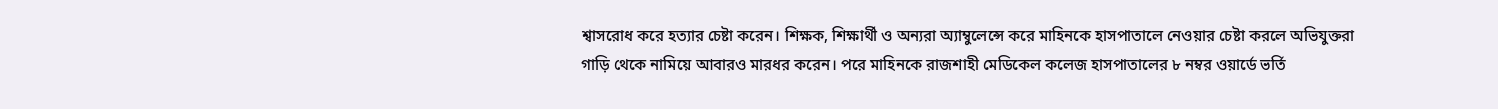শ্বাসরোধ করে হত্যার চেষ্টা করেন। শিক্ষক, শিক্ষার্থী ও অন্যরা অ্যাম্বুলেন্সে করে মাহিনকে হাসপাতালে নেওয়ার চেষ্টা করলে অভিযুক্তরা গাড়ি থেকে নামিয়ে আবারও মারধর করেন। পরে মাহিনকে রাজশাহী মেডিকেল কলেজ হাসপাতালের ৮ নম্বর ওয়ার্ডে ভর্তি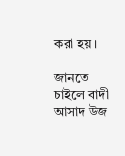করা হয়।

জানতে চাইলে বাদী আসাদ উজ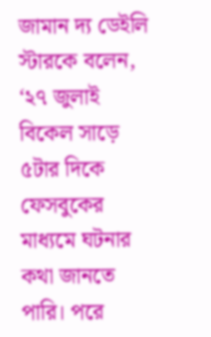জামান দ্য ডেইলি স্টারকে বলেন, ‘২৭ জুলাই বিকেল সাড়ে ৫টার দিকে ফেসবুকের মাধ্যমে ঘটনার কথা জানতে পারি। পরে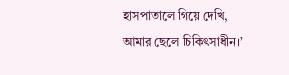হাসপাতালে গিয়ে দেখি, আমার ছেলে চিকিৎসাধীন।’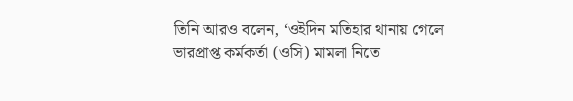তিনি আরও বলেন, ‘ওইদিন মতিহার থানায় গেলে ভারপ্রাপ্ত কর্মকর্তা (ওসি) মামলা নিতে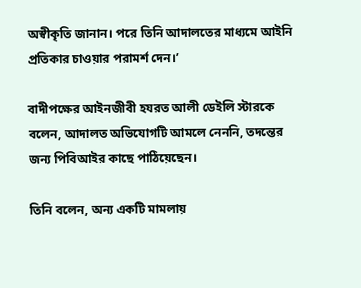অস্বীকৃতি জানান। পরে তিনি আদালতের মাধ্যমে আইনি প্রতিকার চাওয়ার পরামর্শ দেন।’

বাদীপক্ষের আইনজীবী হযরত আলী ডেইলি স্টারকে বলেন, আদালত অভিযোগটি আমলে নেননি, তদন্তের জন্য পিবিআইর কাছে পাঠিয়েছেন।

তিনি বলেন, অন্য একটি মামলায়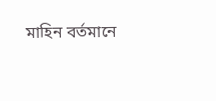মাহিন বর্তমানে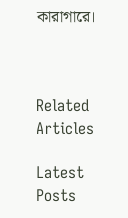কারাগারে।



Related Articles

Latest Posts